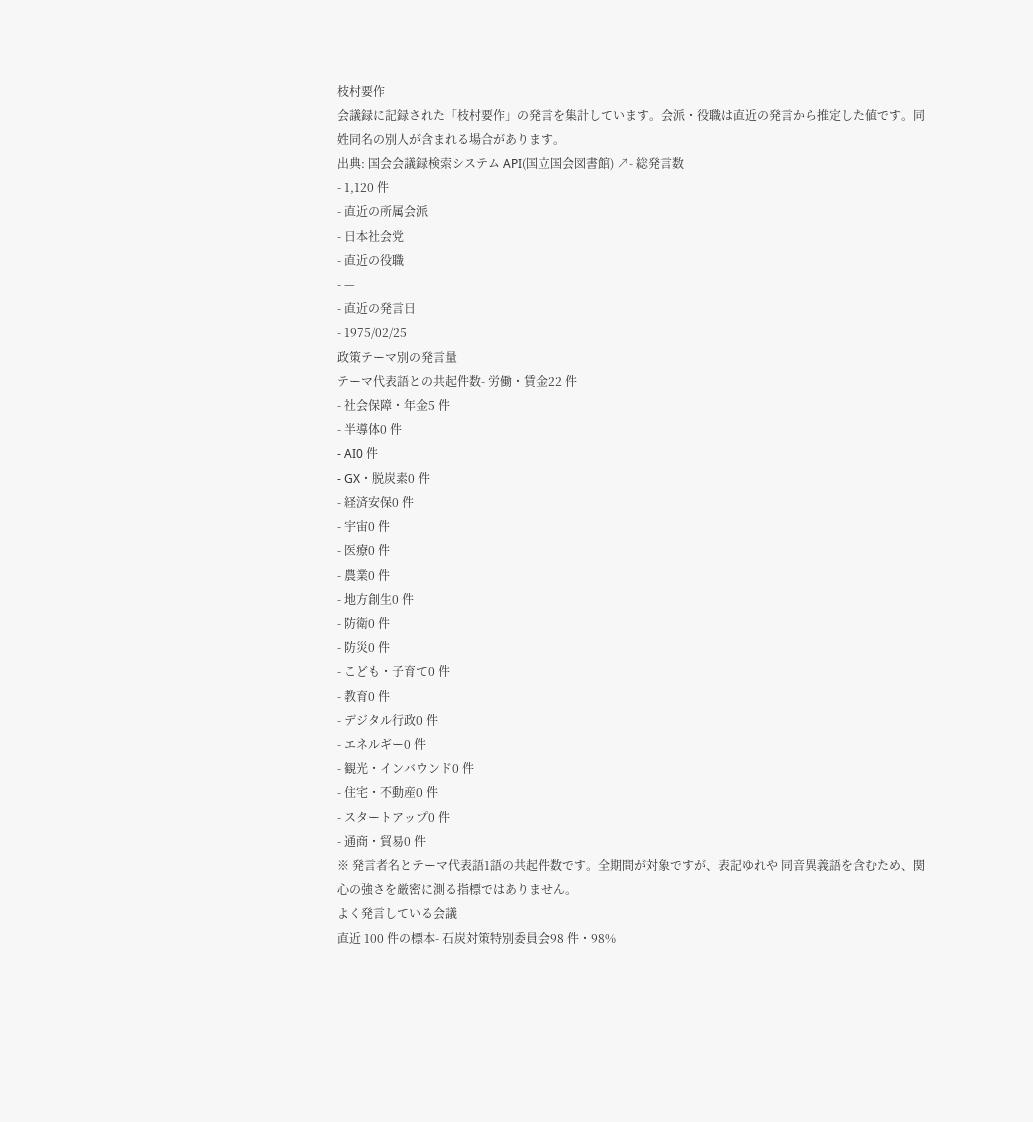枝村要作
会議録に記録された「枝村要作」の発言を集計しています。会派・役職は直近の発言から推定した値です。同姓同名の別人が含まれる場合があります。
出典: 国会会議録検索システム API(国立国会図書館) ↗- 総発言数
- 1,120 件
- 直近の所属会派
- 日本社会党
- 直近の役職
- —
- 直近の発言日
- 1975/02/25
政策テーマ別の発言量
テーマ代表語との共起件数- 労働・賃金22 件
- 社会保障・年金5 件
- 半導体0 件
- AI0 件
- GX・脱炭素0 件
- 経済安保0 件
- 宇宙0 件
- 医療0 件
- 農業0 件
- 地方創生0 件
- 防衛0 件
- 防災0 件
- こども・子育て0 件
- 教育0 件
- デジタル行政0 件
- エネルギー0 件
- 観光・インバウンド0 件
- 住宅・不動産0 件
- スタートアップ0 件
- 通商・貿易0 件
※ 発言者名とテーマ代表語1語の共起件数です。全期間が対象ですが、表記ゆれや 同音異義語を含むため、関心の強さを厳密に測る指標ではありません。
よく発言している会議
直近 100 件の標本- 石炭対策特別委員会98 件・98%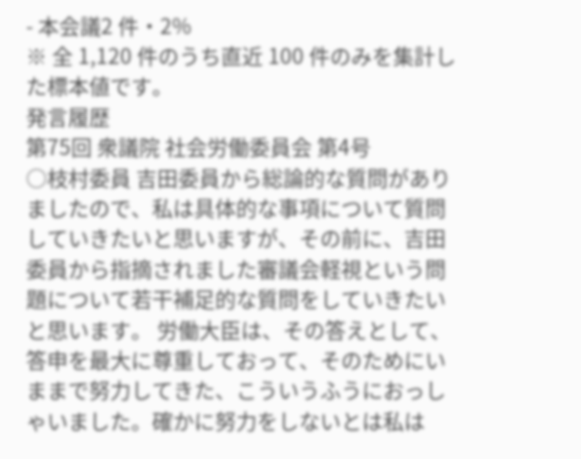- 本会議2 件・2%
※ 全 1,120 件のうち直近 100 件のみを集計した標本値です。
発言履歴
第75回 衆議院 社会労働委員会 第4号
○枝村委員 吉田委員から総論的な質問がありましたので、私は具体的な事項について質問していきたいと思いますが、その前に、吉田委員から指摘されました審議会軽視という問題について若干補足的な質問をしていきたいと思います。 労働大臣は、その答えとして、答申を最大に尊重しておって、そのためにいままで努力してきた、こういうふうにおっしゃいました。確かに努力をしないとは私は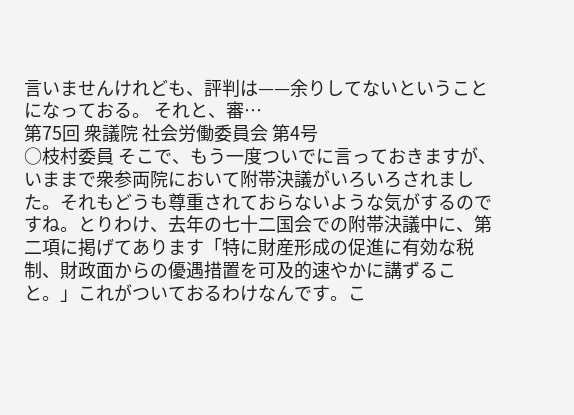言いませんけれども、評判は——余りしてないということになっておる。 それと、審…
第75回 衆議院 社会労働委員会 第4号
○枝村委員 そこで、もう一度ついでに言っておきますが、いままで衆参両院において附帯決議がいろいろされました。それもどうも尊重されておらないような気がするのですね。とりわけ、去年の七十二国会での附帯決議中に、第二項に掲げてあります「特に財産形成の促進に有効な税制、財政面からの優遇措置を可及的速やかに講ずること。」これがついておるわけなんです。こ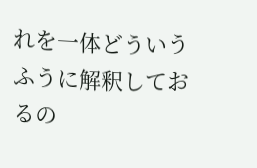れを一体どういうふうに解釈しておるの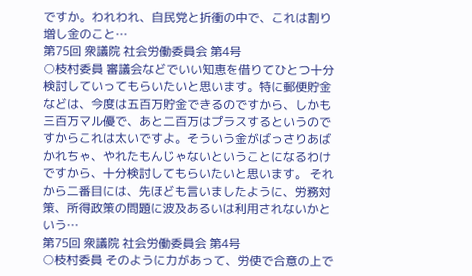ですか。われわれ、自民党と折衝の中で、これは割り増し金のこと…
第75回 衆議院 社会労働委員会 第4号
○枝村委員 審議会などでいい知恵を借りてひとつ十分検討していってもらいたいと思います。特に郵便貯金などは、今度は五百万貯金できるのですから、しかも三百万マル優で、あと二百万はプラスするというのですからこれは太いですよ。そういう金がばっさりあばかれちゃ、やれたもんじゃないということになるわけですから、十分検討してもらいたいと思います。 それから二番目には、先ほども言いましたように、労務対策、所得政策の問題に波及あるいは利用されないかという…
第75回 衆議院 社会労働委員会 第4号
○枝村委員 そのように力があって、労使で合意の上で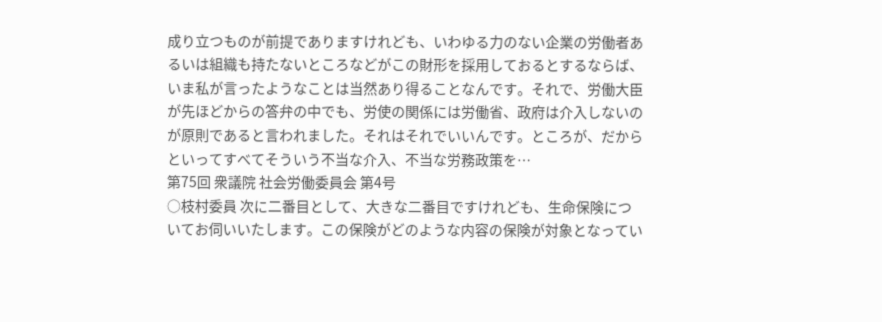成り立つものが前提でありますけれども、いわゆる力のない企業の労働者あるいは組織も持たないところなどがこの財形を採用しておるとするならば、いま私が言ったようなことは当然あり得ることなんです。それで、労働大臣が先ほどからの答弁の中でも、労使の関係には労働省、政府は介入しないのが原則であると言われました。それはそれでいいんです。ところが、だからといってすべてそういう不当な介入、不当な労務政策を…
第75回 衆議院 社会労働委員会 第4号
○枝村委員 次に二番目として、大きな二番目ですけれども、生命保険についてお伺いいたします。この保険がどのような内容の保険が対象となってい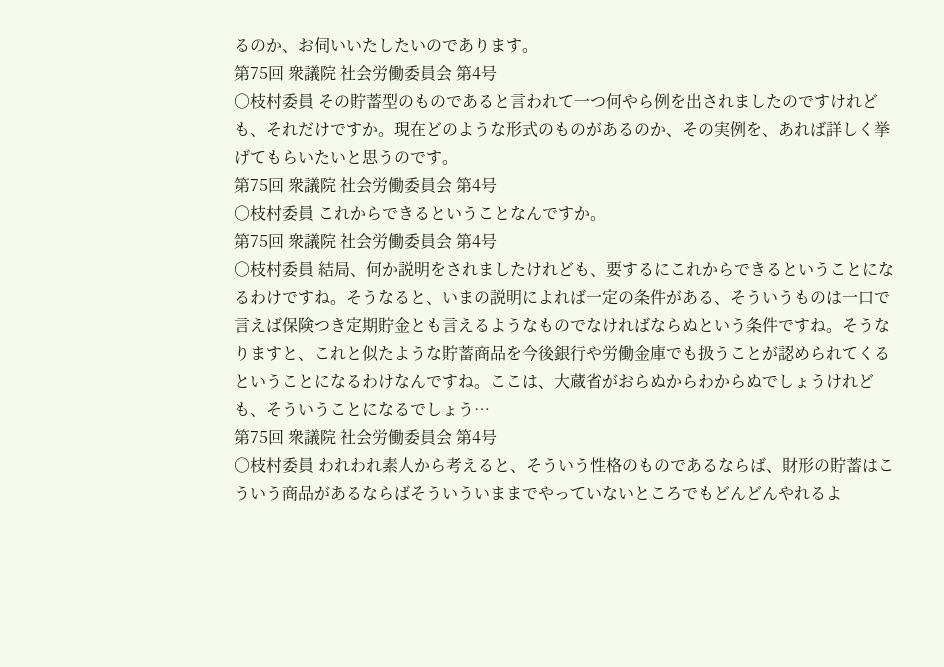るのか、お伺いいたしたいのであります。
第75回 衆議院 社会労働委員会 第4号
○枝村委員 その貯蓄型のものであると言われて一つ何やら例を出されましたのですけれども、それだけですか。現在どのような形式のものがあるのか、その実例を、あれば詳しく挙げてもらいたいと思うのです。
第75回 衆議院 社会労働委員会 第4号
○枝村委員 これからできるということなんですか。
第75回 衆議院 社会労働委員会 第4号
○枝村委員 結局、何か説明をされましたけれども、要するにこれからできるということになるわけですね。そうなると、いまの説明によれば一定の条件がある、そういうものは一口で言えば保険つき定期貯金とも言えるようなものでなければならぬという条件ですね。そうなりますと、これと似たような貯蓄商品を今後銀行や労働金庫でも扱うことが認められてくるということになるわけなんですね。ここは、大蔵省がおらぬからわからぬでしょうけれども、そういうことになるでしょう…
第75回 衆議院 社会労働委員会 第4号
○枝村委員 われわれ素人から考えると、そういう性格のものであるならば、財形の貯蓄はこういう商品があるならばそういういままでやっていないところでもどんどんやれるよ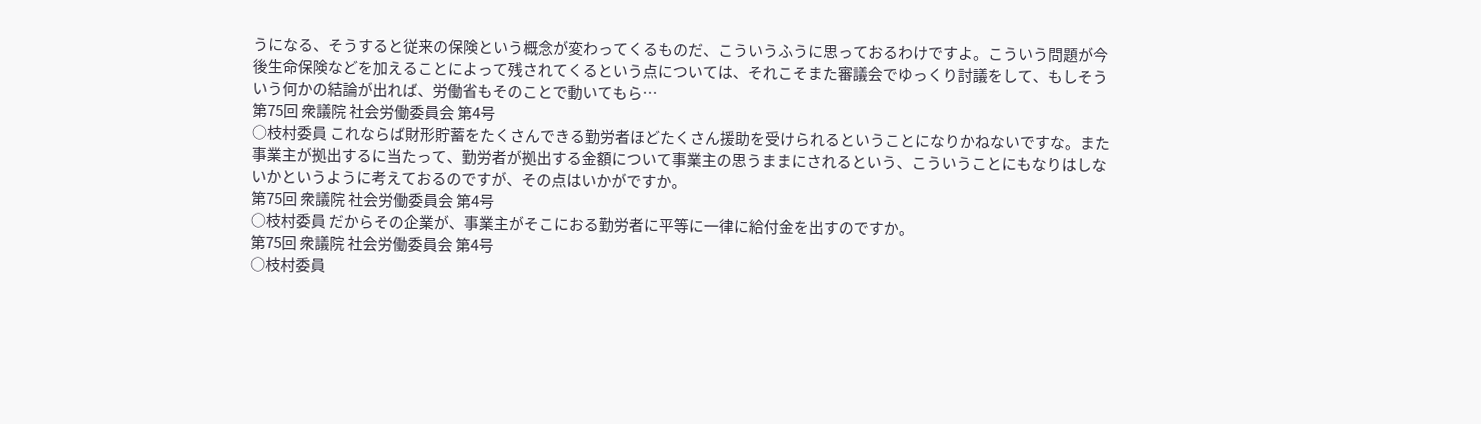うになる、そうすると従来の保険という概念が変わってくるものだ、こういうふうに思っておるわけですよ。こういう問題が今後生命保険などを加えることによって残されてくるという点については、それこそまた審議会でゆっくり討議をして、もしそういう何かの結論が出れば、労働省もそのことで動いてもら…
第75回 衆議院 社会労働委員会 第4号
○枝村委員 これならば財形貯蓄をたくさんできる勤労者ほどたくさん援助を受けられるということになりかねないですな。また事業主が拠出するに当たって、勤労者が拠出する金額について事業主の思うままにされるという、こういうことにもなりはしないかというように考えておるのですが、その点はいかがですか。
第75回 衆議院 社会労働委員会 第4号
○枝村委員 だからその企業が、事業主がそこにおる勤労者に平等に一律に給付金を出すのですか。
第75回 衆議院 社会労働委員会 第4号
○枝村委員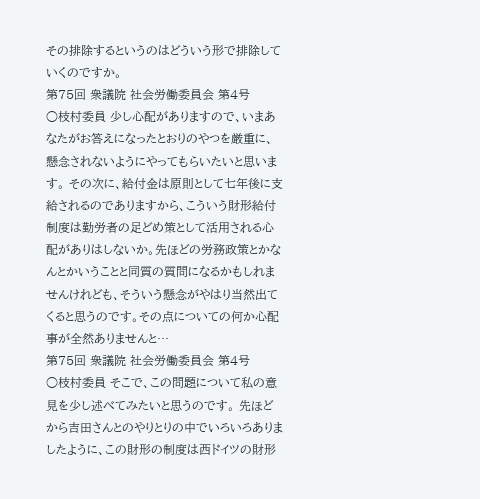その排除するというのはどういう形で排除していくのですか。
第75回 衆議院 社会労働委員会 第4号
○枝村委員 少し心配がありますので、いまあなたがお答えになったとおりのやつを厳重に、懸念されないようにやってもらいたいと思います。 その次に、給付金は原則として七年後に支給されるのでありますから、こういう財形給付制度は勤労者の足どめ策として活用される心配がありはしないか。先ほどの労務政策とかなんとかいうことと同質の質問になるかもしれませんけれども、そういう懸念がやはり当然出てくると思うのです。その点についての何か心配事が全然ありませんと…
第75回 衆議院 社会労働委員会 第4号
○枝村委員 そこで、この問題について私の意見を少し述べてみたいと思うのです。 先ほどから吉田さんとのやりとりの中でいろいろありましたように、この財形の制度は西ドイツの財形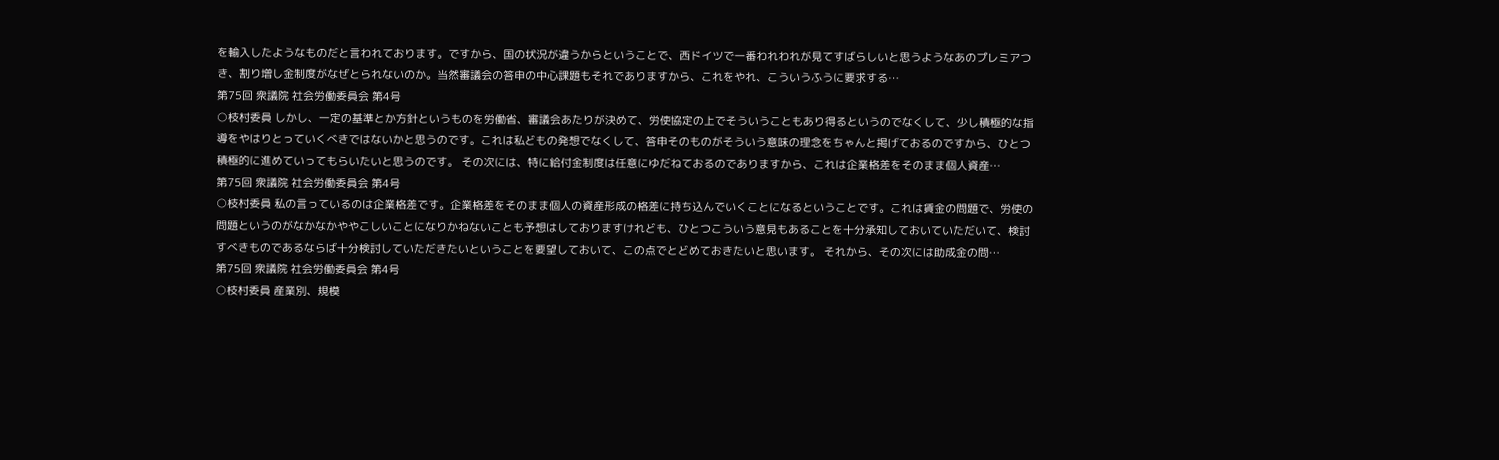を輸入したようなものだと言われております。ですから、国の状況が違うからということで、西ドイツで一番われわれが見てすばらしいと思うようなあのプレミアつき、割り増し金制度がなぜとられないのか。当然審議会の答申の中心課題もそれでありますから、これをやれ、こういうふうに要求する…
第75回 衆議院 社会労働委員会 第4号
○枝村委員 しかし、一定の基準とか方針というものを労働省、審議会あたりが決めて、労使協定の上でそういうこともあり得るというのでなくして、少し積極的な指導をやはりとっていくべきではないかと思うのです。これは私どもの発想でなくして、答申そのものがそういう意味の理念をちゃんと掲げておるのですから、ひとつ積極的に進めていってもらいたいと思うのです。 その次には、特に給付金制度は任意にゆだねておるのでありますから、これは企業格差をそのまま個人資産…
第75回 衆議院 社会労働委員会 第4号
○枝村委員 私の言っているのは企業格差です。企業格差をそのまま個人の資産形成の格差に持ち込んでいくことになるということです。これは賃金の問題で、労使の問題というのがなかなかややこしいことになりかねないことも予想はしておりますけれども、ひとつこういう意見もあることを十分承知しておいていただいて、検討すべきものであるならば十分検討していただきたいということを要望しておいて、この点でとどめておきたいと思います。 それから、その次には助成金の問…
第75回 衆議院 社会労働委員会 第4号
○枝村委員 産業別、規模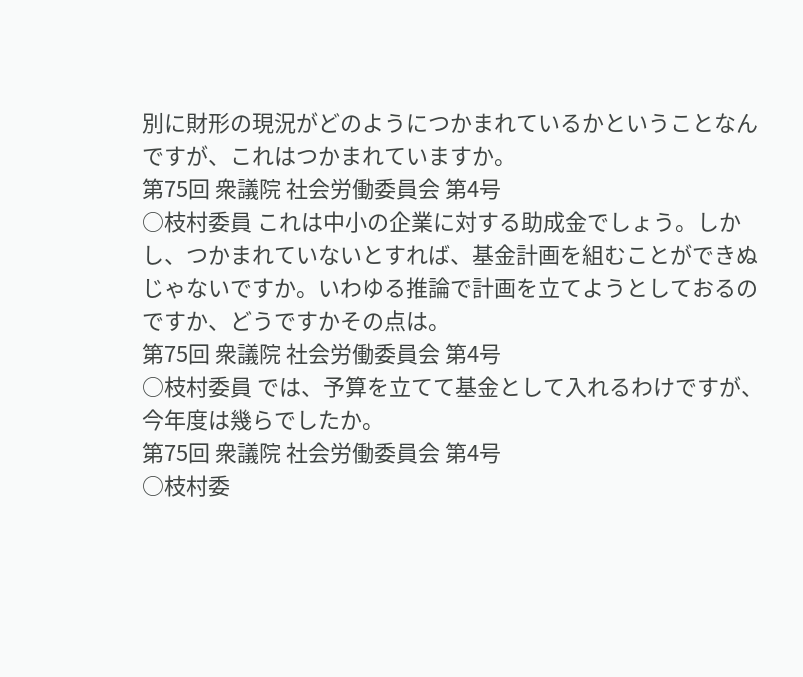別に財形の現況がどのようにつかまれているかということなんですが、これはつかまれていますか。
第75回 衆議院 社会労働委員会 第4号
○枝村委員 これは中小の企業に対する助成金でしょう。しかし、つかまれていないとすれば、基金計画を組むことができぬじゃないですか。いわゆる推論で計画を立てようとしておるのですか、どうですかその点は。
第75回 衆議院 社会労働委員会 第4号
○枝村委員 では、予算を立てて基金として入れるわけですが、今年度は幾らでしたか。
第75回 衆議院 社会労働委員会 第4号
○枝村委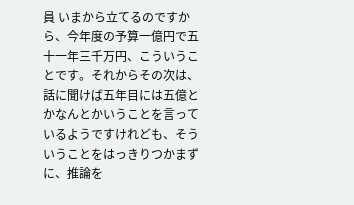員 いまから立てるのですから、今年度の予算一億円で五十一年三千万円、こういうことです。それからその次は、話に聞けば五年目には五億とかなんとかいうことを言っているようですけれども、そういうことをはっきりつかまずに、推論を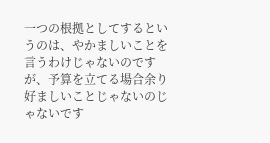一つの根拠としてするというのは、やかましいことを言うわけじゃないのですが、予算を立てる場合余り好ましいことじゃないのじゃないです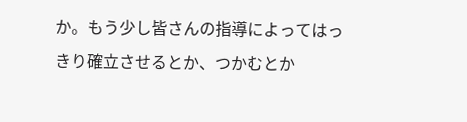か。もう少し皆さんの指導によってはっきり確立させるとか、つかむとか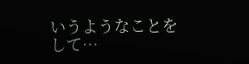いうようなことをして…